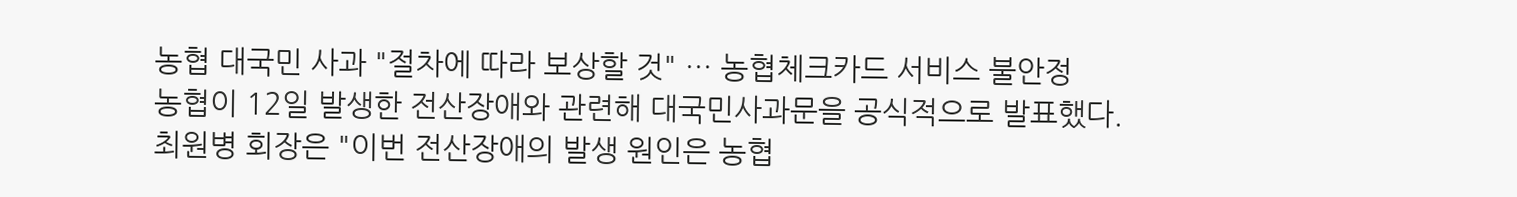농협 대국민 사과 "절차에 따라 보상할 것" … 농협체크카드 서비스 불안정
농협이 12일 발생한 전산장애와 관련해 대국민사과문을 공식적으로 발표했다.
최원병 회장은 "이번 전산장애의 발생 원인은 농협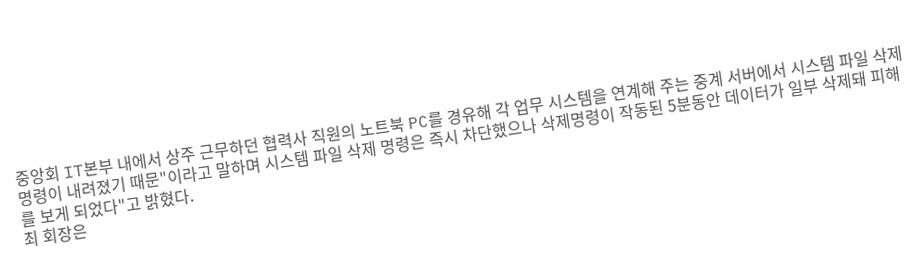중앙회 IT본부 내에서 상주 근무하던 협력사 직원의 노트북 PC를 경유해 각 업무 시스템을 연계해 주는 중계 서버에서 시스템 파일 삭제 명령이 내려졌기 때문"이라고 말하며 시스템 파일 삭제 명령은 즉시 차단했으나 삭제명령이 작동된 5분동안 데이터가 일부 삭제돼 피해를 보게 되었다"고 밝혔다.
최 회장은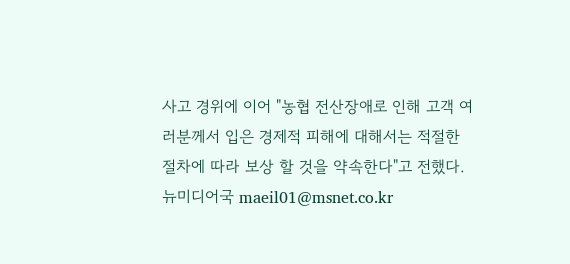사고 경위에 이어 "농협 전산장애로 인해 고객 여러분께서 입은 경제적 피해에 대해서는 적절한 절차에 따라 보상 할 것을 약속한다"고 전했다.
뉴미디어국 maeil01@msnet.co.kr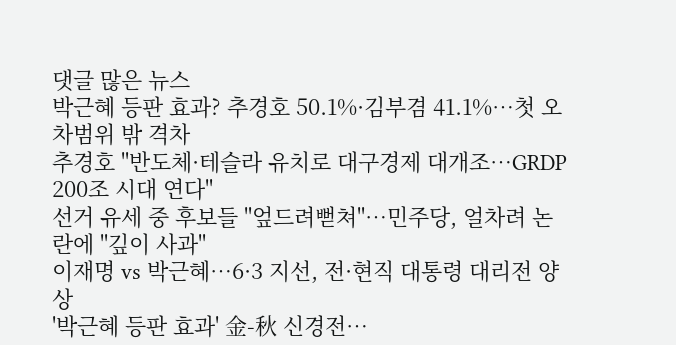댓글 많은 뉴스
박근혜 등판 효과? 추경호 50.1%·김부겸 41.1%…첫 오차범위 밖 격차
추경호 "반도체·테슬라 유치로 대구경제 대개조…GRDP 200조 시대 연다"
선거 유세 중 후보들 "엎드려뻗쳐"…민주당, 얼차려 논란에 "깊이 사과"
이재명 vs 박근혜…6·3 지선, 전·현직 대통령 대리전 양상
'박근혜 등판 효과' 金-秋 신경전…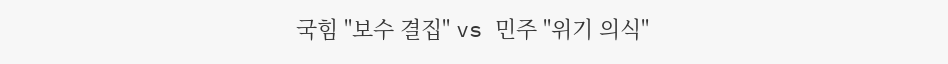국힘 "보수 결집" vs 민주 "위기 의식"